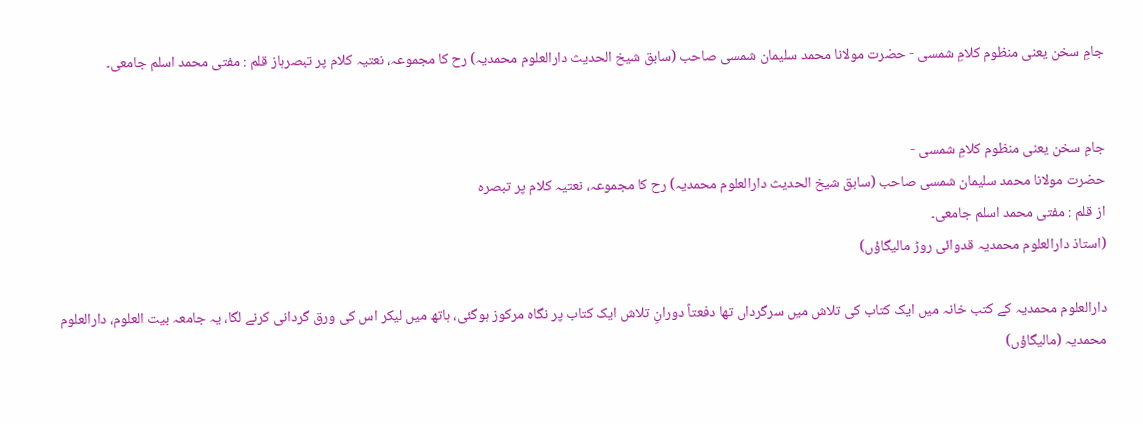جامِ سخن یعنی منظوم کلامِ شمسی - حضرت مولانا محمد سلیمان شمسی صاحب (سابق شیخ الحدیث دارالعلوم محمدیہ) رح کا مجموعہ، نعتیہ کلام پر تبصرہاز قلم : مفتی محمد اسلم جامعی۔


جامِ سخن یعنی منظوم کلامِ شمسی -
حضرت مولانا محمد سلیمان شمسی صاحب (سابق شیخ الحدیث دارالعلوم محمدیہ) رح کا مجموعہ، نعتیہ کلام پر تبصرہ
از قلم : مفتی محمد اسلم جامعی۔
(استاذ دارالعلوم محمدیہ قدوائی روڑ مالیگاؤں)

دارالعلوم محمدیہ کے کتب خانہ میں ایک کتاب کی تلاش میں سرگرداں تھا دفعتاً دورانِ تلاش ایک کتاب پر نگاہ مرکوز ہوگئی، ہاتھ میں لیکر اس کی ورق گردانی کرنے لگا، یہ جامعہ بیت العلوم، دارالعلوم محمدیہ (مالیگاؤں)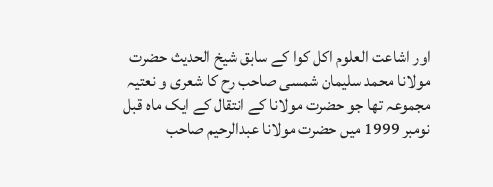اور اشاعت العلوم اکل کوا کے سابق شیخ الحدیث حضرت مولانا محمد سلیمان شمسی صاحب رح کا شعری و نعتیہ مجموعہ تھا جو حضرت مولانا کے انتقال کے ایک ماہ قبل نومبر 1999 میں حضرت مولانا عبدالرحیم صاحب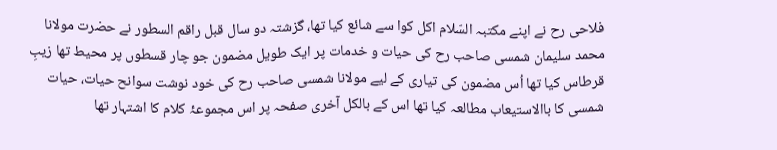فلاحی رح نے اپنے مکتبہ السّلام اکل کوا سے شائع کیا تھا، گزشتہ دو سال قبل راقم السطور نے حضرت مولانا محمد سلیمان شمسی صاحب رح کی حیات و خدمات پر ایک طویل مضمون جو چار قسطوں پر محیط تھا زیبِ قرطاس کیا تھا اُس مضمون کی تیاری کے لیے مولانا شمسی صاحب رح کی خود نوشت سوانح حیات، حیات شمسی کا باالاستیعاب مطالعہ کیا تھا اس کے بالکل آخری صفحہ پر اس مجموعۂ کلام کا اشتہار تھا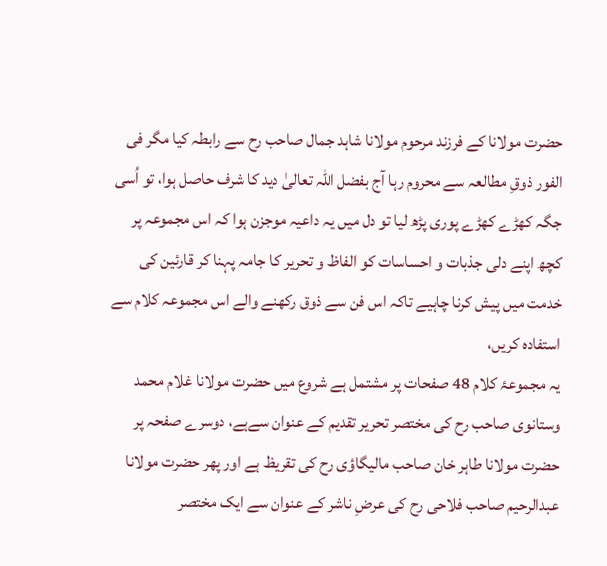حضرت مولانا کے فرزند مرحوم مولانا شاہد جمال صاحب رح سے رابطہ کیا مگر فی الفور ذوقِ مطالعہ سے محروم رہا آج بفضل اللہ تعالیٰ دید کا شرف حاصل ہوا، تو اُسی جگہ کھڑے کھڑے پوری پڑھ لیا تو دل میں یہ داعیہ موجزن ہوا کہ اس مجموعہ پر کچھ اپنے دلی جذبات و احساسات کو الفاظ و تحریر کا جامہ پہنا کر قارئین کی خدمت میں پیش کرنا چاہیے تاکہ اس فن سے ذوق رکھنے والے اس مجموعہ کلام سے استفادہ کریں،
یہ مجموعۂ کلام 48 صفحات پر مشتمل ہے شروع میں حضرت مولانا غلام محمد وستانوی صاحب رح کی مختصر تحریر تقدیم کے عنوان سےہے، دوسرے صفحہ پر حضرت مولانا طاہر خان صاحب مالیگاؤی رح کی تقریظ ہے اور پھر حضرت مولانا عبدالرحیم صاحب فلاحی رح کی عرضِ ناشر کے عنوان سے ایک مختصر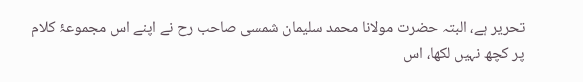تحریر ہے، البتہ حضرت مولانا محمد سلیمان شمسی صاحب رح نے اپنے اس مجموعۂ کلام پر کچھ نہیں لکھا، اس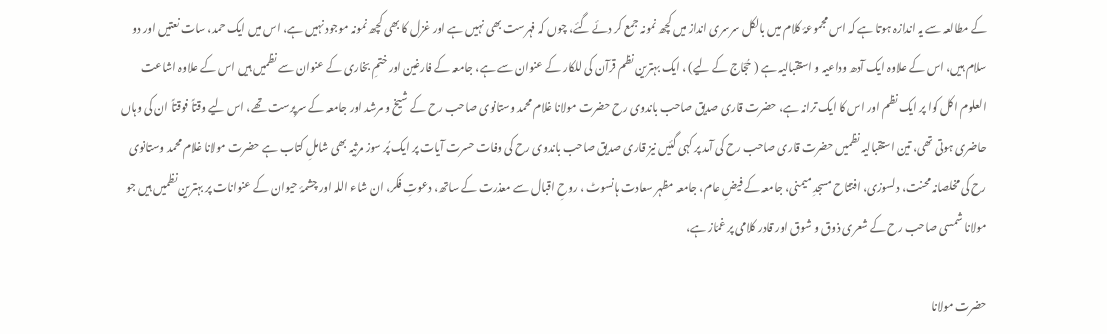کے مطالعہ سے یہ اندازہ ہوتا ہے کہ اس مجموعۂ کلام میں بالکل سرسری انداز میں کچھ نمونہ جمع کر دئے گئے، چوں کہ فہرست بھی نہیں ہے اور غزل کا بھی کچھ نمونہ موجود نہیں ہے، اس میں ایک حمد، سات نعتیں اور دو سلام ہیں، اس کے علاوہ ایک آدھ وداعیہ و استقبالیہ ہے ( حُجّاج کے لیے) ، ایک بہترین نظم قرآن کی للکار کے عنوان سے ہے، جامعہ کے فارغین اور ختمِ بخاری کے عنوان سے نظمیں ہیں اس کے علاوہ اشاعت العلوم اکل کوا پر ایک نظم اور اس کا ایک ترانہ ہے، حضرت قاری صدیق صاحب باندوی رح حضرت مولانا غلام محمد وستانوی صاحب رح کے شیخ و مرشد اور جامعہ کے سرپرست تھے، اس لیے وقتاً فوقتاً ان کی وہاں حاضری ہوتی تھی، تین استقبالیہ نظمیں حضرت قاری صاحب رح کی آمد پر کہی گئیں نیز قاری صدیق صاحب باندوی رح کی وفات حسرت آیات پر ایک پُر سوز مرثیہ بھی شاملِ کتاب ہے حضرت مولانا غلام محمد وستانوی رح کی مخلصانہ محنت، دلسوزی، افتتاح مسجدِ میمنی، جامعہ کے فیضِ عام، جامعہ مظہر سعادت ہانسوٹ ، روحِ اقبال سے معذرت کے ساتھ، دعوتِ فکر، ان شاء اللہ اور چشمۂ حیوان کے عنوانات پر بہترین نظمیں ہیں جو مولانا شمسی صاحب رح کے شعری ذوق و شوق اور قادر کلامی پر غمّاز ہے،

حضرت مولانا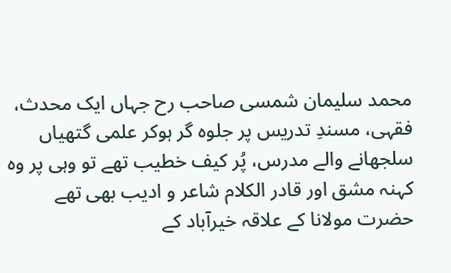محمد سلیمان شمسی صاحب رح جہاں ایک محدث، فقہی، مسندِ تدریس پر جلوہ گر ہوکر علمی گتھیاں سلجھانے والے مدرس، پُر کیف خطیب تھے تو وہی پر وہ کہنہ مشق اور قادر الکلام شاعر و ادیب بھی تھے حضرت مولانا کے علاقہ خیرآباد کے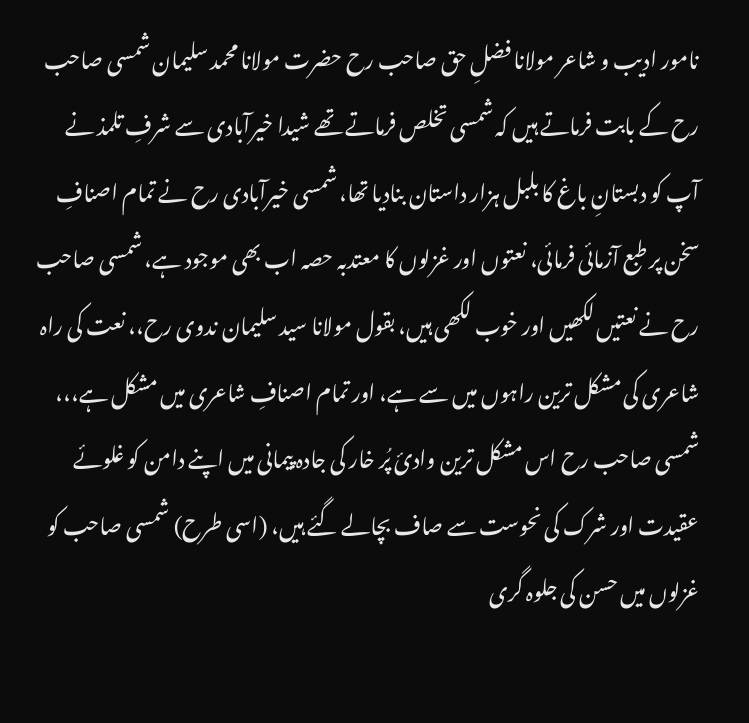نامور ادیب و شاعر مولانا فضلِ حق صاحب رح حضرت مولانا محمد سلیمان شمسی صاحب رح کے بابت فرماتے ہیں کہ شمسی تخلص فرماتے تھے شیدا خیرآبادی سے شرفِ تلمذ نے آپ کو دبستانِ باغ کا بلبل ہزار داستان بنادیا تھا، شمسی خیرآبادی رح نے تمام اصنافِ سخن پر طبع آزمائی فرمائی، نعتوں اور غزلوں کا معتدبہ حصہ اب بھی موجود ہے، شمسی صاحب رح نے نعتیں لکھیں اور خوب لکھی ہیں، بقول مولانا سید سلیمان ندوی رح،، نعت کی راہ شاعری کی مشکل ترین راہوں میں سے ہے، اور تمام اصنافِ شاعری میں مشکل ہے،،، شمسی صاحب رح اس مشکل ترین وادئ پُر خار کی جادہ پیمانی میں اپنے دامن کو غلوئے عقیدت اور شرک کی نحوست سے صاف بچالے گئے ہیں، (اسی طرح) شمسی صاحب کو غزلوں میں حسن کی جلوہ گری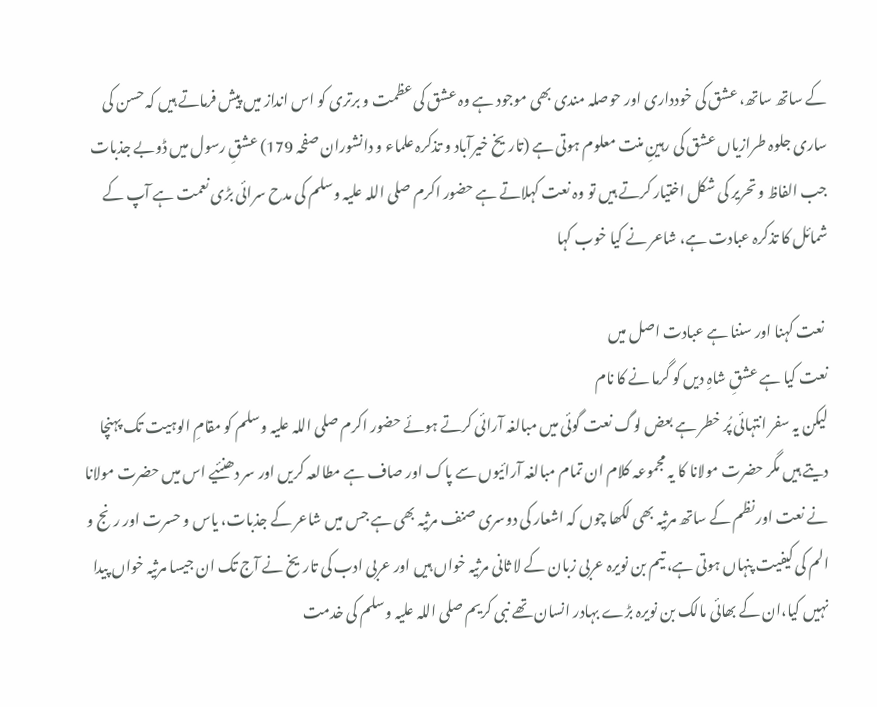کے ساتھ ساتھ، عشق کی خودداری اور حوصلہ مندی بھی موجود ہے وہ عشق کی عظمت و برتری کو اس انداز میں پیش فرماتے ہیں کہ حسن کی ساری جلوہ طرازیاں عشق کی رہینِ منت معلوم ہوتی ہے (تاریخ خیرآباد و تذکرہ علماء و دانشوران صفحہ 179) عشقِ رسول میں ڈوبے جذبات جب الفاظ و تحریر کی شکل اختیار کرتے ہیں تو وہ نعت کہلاتے ہے حضور اکرم صلی اللہ علیہ وسلم کی مدح سرائی بڑی نعمت ہے آپ کے شمائل کا تذکرہ عبادت ہے، شاعر نے کیا خوب کہا

 نعت کہنا اور سننا ہے عبادت اصل میں
نعت کیا ہے عشقِ شاہِ دیں کو گرما نے کا نام
لیکن یہ سفر انتہائی پُر خطر ہے بعض لوگ نعت گوئی میں مبالغہ آرائی کرتے ہوئے حضور اکرم صلی اللہ علیہ وسلم کو مقامِ الوہیت تک پہنچا دیتے ہیں مگر حضرت مولانا کا یہ مجموعہ کلام ان تمام مبالغہ آرائیوں سے پاک اور صاف ہے مطالعہ کریں اور سر دھنئیے اس میں حضرت مولانا نے نعت اور نظم کے ساتھ مرثیہ بھی لکھا چوں کہ اشعار کی دوسری صنف مرثیہ بھی ہے جس میں شاعر کے جذبات، یاس و حسرت اور رنج و الم کی کیفیت پنہاں ہوتی ہے، تیم بن نویرہ عربی زبان کے لا ثانی مرثیہ خواں ہیں اور عربی ادب کی تاریخ نے آج تک ان جیسا مرثیہ خواں پیدا نہیں کیا،ان کے بھائی مالک بن نویرہ بڑے بہادر انسان تھے نبی کریم صلی اللہ علیہ وسلم کی خدمت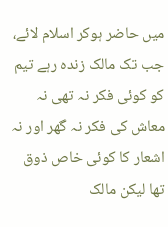میں حاضر ہوکر اسلام لائے، جب تک مالک زندہ رہے تیم کو کوئی فکر نہ تھی نہ معاش کی فکر نہ گھر اور نہ اشعار کا کوئی خاص ذوق تھا لیکن مالک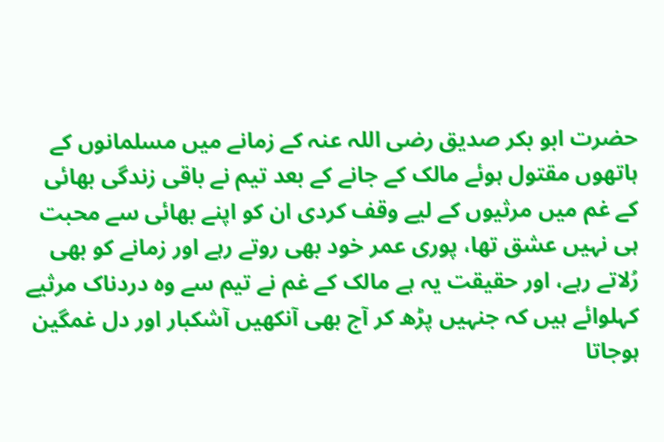حضرت ابو بکر صدیق رضی اللہ عنہ کے زمانے میں مسلمانوں کے ہاتھوں مقتول ہوئے مالک کے جانے کے بعد تیم نے باقی زندگی بھائی کے غم میں مرثیوں کے لیے وقف کردی ان کو اپنے بھائی سے محبت ہی نہیں عشق تھا، پوری عمر خود بھی روتے رہے اور زمانے کو بھی رُلاتے رہے، اور حقیقت یہ ہے مالک کے غم نے تیم سے وہ دردناک مرثیے کہلوائے ہیں کہ جنہیں پڑھ کر آج بھی آنکھیں آشکبار اور دل غمگین ہوجاتا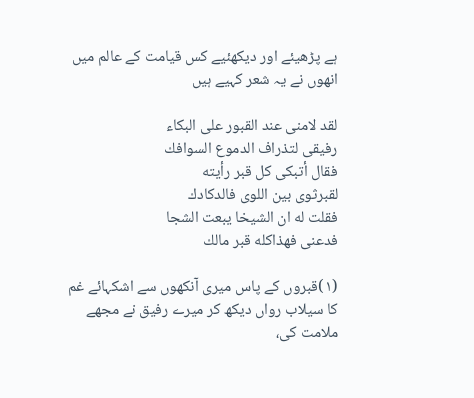ہے پڑھیئے اور دیکھئیے کس قیامت کے عالم میں انھوں نے یہ شعر کہیے ہیں

لقد لامنی عند القبور علی البکاء
رفیقی لتذراف الدموع السوافك
فقال أتبکی کل قبر رأیته
لقبرثوی بین اللوی فالدکادك
فقلت له ان الشیخا یبعت الشجا
فدعنی فھذاکله قبر مالك

(١)قبروں کے پاس میری آنکھوں سے اشکہائے غم کا سیلاب رواں دیکھ کر میرے رفیق نے مجھے ملامت کی،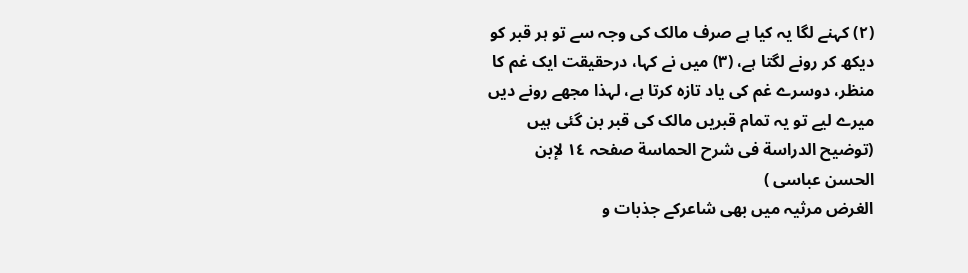(٢) کہنے لگا یہ کیا ہے صرف مالک کی وجہ سے تو ہر قبر کو دیکھ کر رونے لگتا ہے، (٣) میں نے کہا، درحقیقت ایک غم کا منظر، دوسرے غم کی یاد تازہ کرتا ہے، لہذا مجھے رونے دیں میرے لیے تو یہ تمام قبریں مالک کی قبر بن گئی ہیں (توضیح الدراسة فی شرح الحماسة صفحہ ١٤ لإبن الحسن عباسی )
الغرض مرثیہ میں بھی شاعرکے جذبات و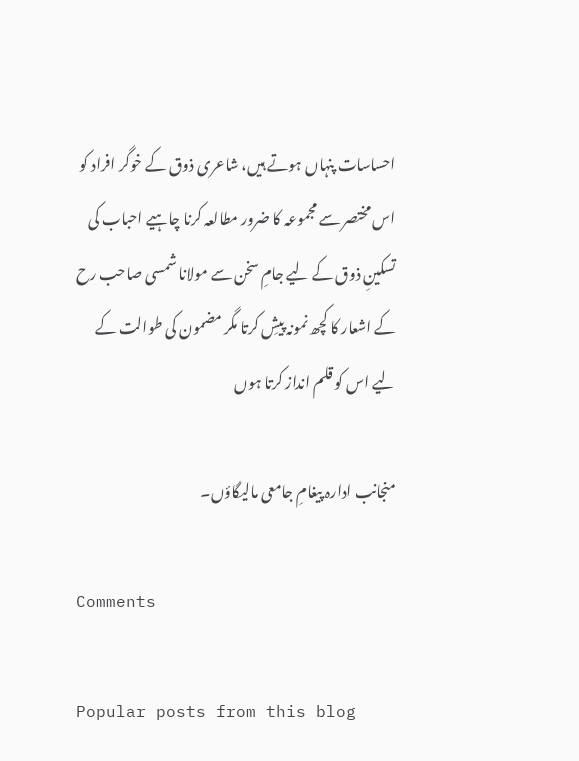احساسات پنہاں ہوتے ہیں، شاعری ذوق کے خوگر افراد کو اس مختصر سے مجموعہ کا ضرور مطالعہ کرنا چاہیے احباب کی تسکینِ ذوق کے لیے جامِ سخن سے مولانا شمسی صاحب رح کے اشعار کا کچھ نمونہ پیشِ کرتا مگر مضمون کی طوالت کے لیے اس کو قلم انداز کرتا ہوں

منجانب ادارہ پیغامِ جامعی مالیگاؤں۔

Comments

Popular posts from this blog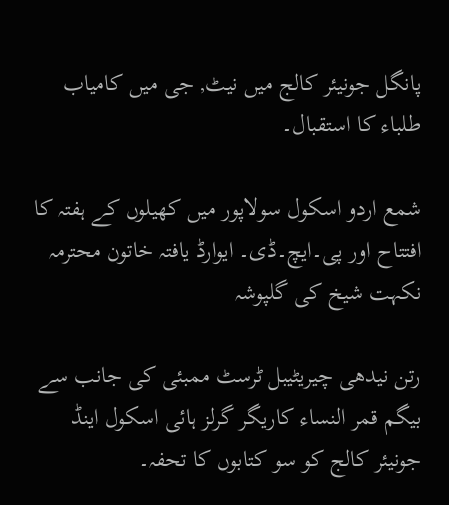پانگل جونیئر کالج میں نیٹ, جی میں کامیاب طلباء کا استقبال۔

شمع اردو اسکول سولاپور میں کھیلوں کے ہفتہ کا افتتاح اور پی۔ایچ۔ڈی۔ ایوارڈ یافتہ خاتون محترمہ نکہت شیخ کی گلپوشہ

رتن نیدھی چیریٹیبل ٹرسٹ ممبئی کی جانب سے بیگم قمر النساء کاریگر گرلز ہائی اسکول اینڈ جونیئر کالج کو سو کتابوں کا تحفہ۔